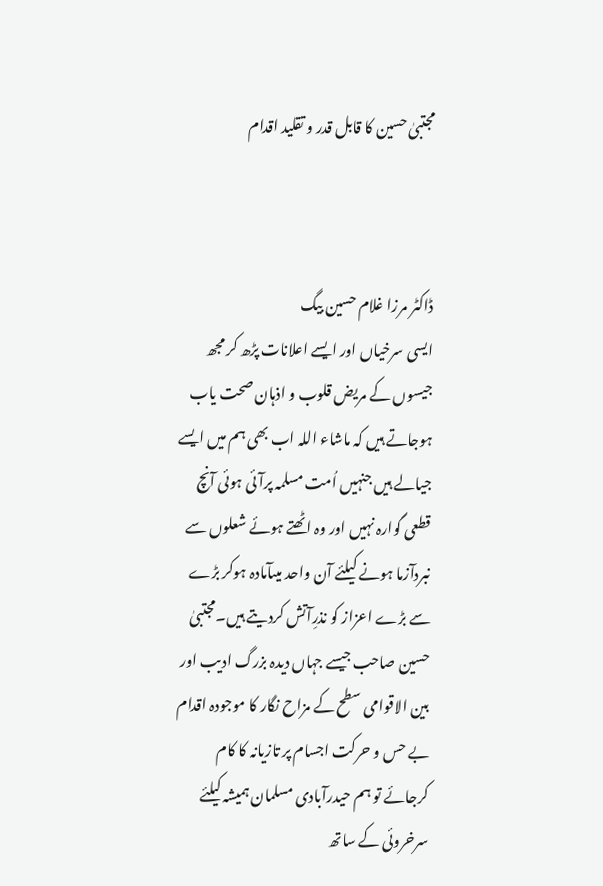مجتبیٰ حسین کا قابل قدر و تقلید اقدام



ڈاکٹر مرزا غلام حسین بیگ
ایسی سرخیاں اور ایسے اعلانات پڑھ کر مجھ جیسوں کے مریض قلوب و اذہان صحت یاب ہوجاتے ہیں کہ ماشاء اللہ اب بھی ہم میں ایسے جیالے ہیں جنہیں اُمت مسلمہ پرآئی ہوئی آنچ قطعی گوارہ نہیں اور وہ اٹھتے ہوئے شعلوں سے نبردآزما ہونے کیلئے آن واحد میںآمادہ ہوکر بڑے سے بڑے اعزاز کو نذرِآتش کردیتے ہیں۔مجتبیٰ حسین صاحب جیسے جہاں دیدہ بزرگ ادیب اور بین الاقوامی سطح کے مزاح نگار کا موجودہ اقدام بے حس و حرکت اجسام پر تازیانہ کا کام کرجائے تو ہم حیدرآبادی مسلمان ہمیشہ کیلئے سرخروئی کے ساتھ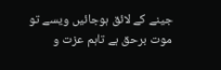جینے کے لائق ہوجائیں ویسے تو موت برحق ہے تاہم عزت و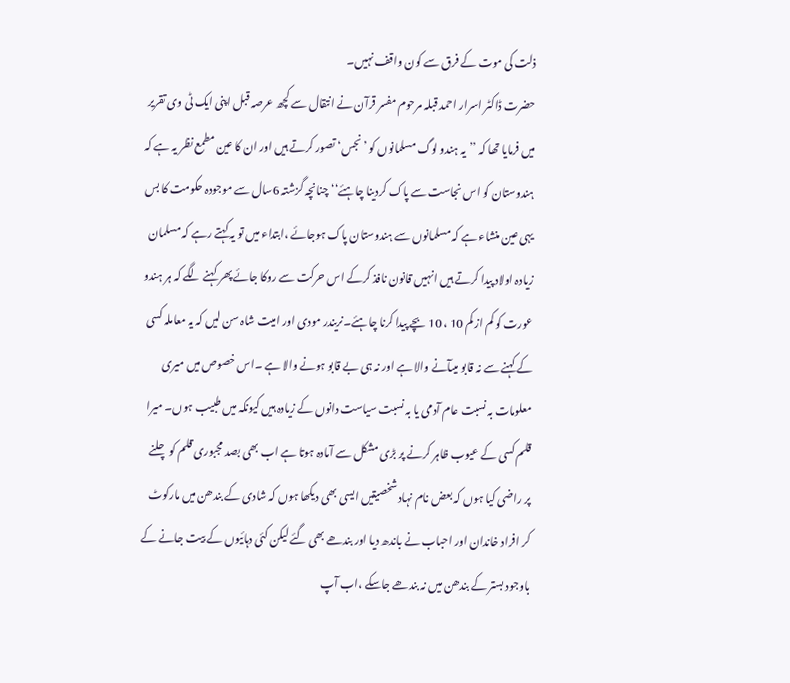ذلت کی موت کے فرق سے کون واقف نہیں۔
حضرت ڈاکٹر اسرار احمد قبلہ مرحوم مفسر قرآن نے انتقال سے کچھ عرصہ قبل اپنی ایک ٹی وی تقریر میں فرمایا تھا کہ ’’یہ ہندو لوگ مسلمانوں کو ’نجس‘ تصور کرتے ہیں اور ان کا عین مطمع نظر یہ ہے کہ ہندوستان کو اس نجاست سے پاک کردینا چاہئے‘‘ چنانچہ گزشتہ 6سال سے موجودہ حکومت کا بس یہی عین منشاء ہے کہ مسلمانوں سے ہندوستان پاک ہوجائے ،ابتداء میں تو یہ کہتے رہے کہ مسلمان زیادہ اولاد پیدا کرتے ہیں انہیں قانون نافذ کرکے اس حرکت سے روکا جائے پھر کہنے لگے کہ ہر ہندو عورت کو کم از کم 10 ، 10 بچے پیدا کرنا چاہئے۔نریندر مودی اور امیت شاہ سن لیں کہ یہ معاملہ کسی کے کہنے سے نہ قابو میںآنے والا ہے اور نہ ہی بے قابو ہونے والا ہے ۔اس خصوص میں میری معلومات بہ نسبت عام آدمی یا بہ نسبت سیاست دانوں کے زیادہ ہیں کیونکہ میں طبیب ہوں۔ میرا قلم کسی کے عیوب ظاہر کرنے پر بڑی مشکل سے آمادہ ہوتا ہے اب بھی بصد مجبوری قلم کو چلنے پر راضی کیا ہوں کہ بعض نام نہاد شخصیتیں ایسی بھی دیکھا ہوں کہ شادی کے بندھن میں مارکوٹ کر افراد خاندان اور احباب نے باندھ دیا اور بندھے بھی گئے لیکن کئی دہائیوں کے بیت جانے کے باوجود بستر کے بندھن میں نہ بندھے جاسکے ،اب آپ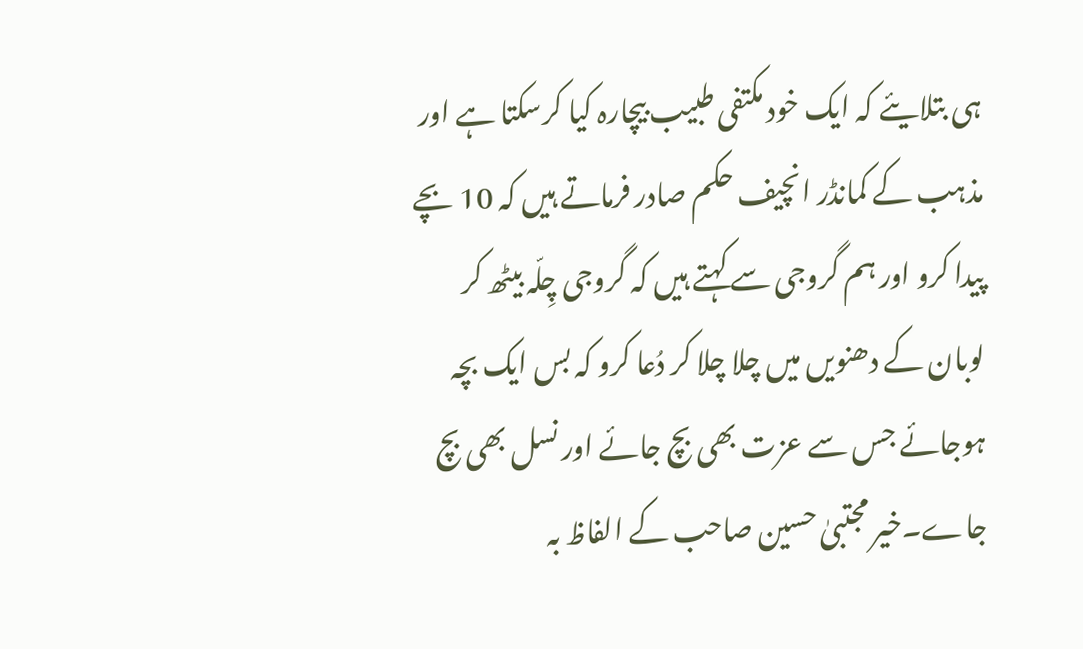ہی بتلایئے کہ ایک خود مکتفی طبیب بیچارہ کیا کرسکتا ہے اور مذہب کے کمانڈر انچیف حکم صادر فرماتے ہیں کہ 10 بچے پیدا کرو اور ہم گروجی سے کہتے ہیں کہ گروجی چِلّہ بیٹھ کر لوبان کے دھنویں میں چلا چلا کر دُعا کرو کہ بس ایک بچہ ہوجائے جس سے عزت بھی بچ جائے اور نسل بھی بچ جاے۔خیر مجتبیٰ حسین صاحب کے الفاظ بہ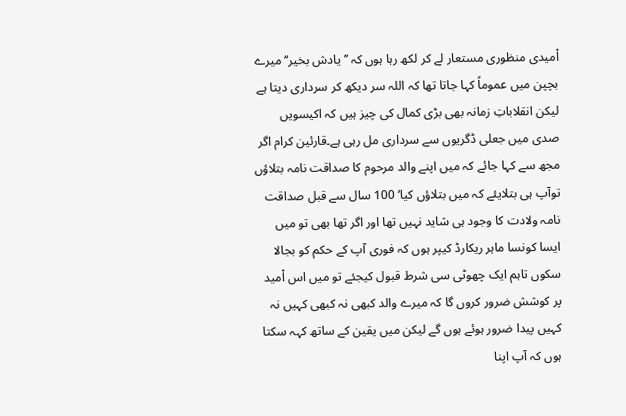اْمیدی منظوری مستعار لے کر لکھ رہا ہوں کہ ’’یادش بخیر‘‘ میرے بچپن میں عموماً کہا جاتا تھا کہ اللہ سر دیکھ کر سرداری دیتا ہے لیکن انقلاباتِ زمانہ بھی بڑی کمال کی چیز ہیں کہ اکیسویں صدی میں جعلی ڈگریوں سے سرداری مل رہی ہے۔قارئین کرام اگر مجھ سے کہا جائے کہ میں اپنے والد مرحوم کا صداقت نامہ بتلاؤں توآپ ہی بتلایئے کہ میں بتلاؤں کیا‘ 100 سال سے قبل صداقت نامہ ولادت کا وجود ہی شاید نہیں تھا اور اگر تھا بھی تو میں ایسا کونسا ماہر ریکارڈ کیپر ہوں کہ فوری آپ کے حکم کو بجالا سکوں تاہم ایک چھوٹی سی شرط قبول کیجئے تو میں اس اْمید پر کوشش ضرور کروں گا کہ میرے والد کبھی نہ کبھی کہیں نہ کہیں پیدا ضرور ہوئے ہوں گے لیکن میں یقین کے ساتھ کہہ سکتا ہوں کہ آپ اپنا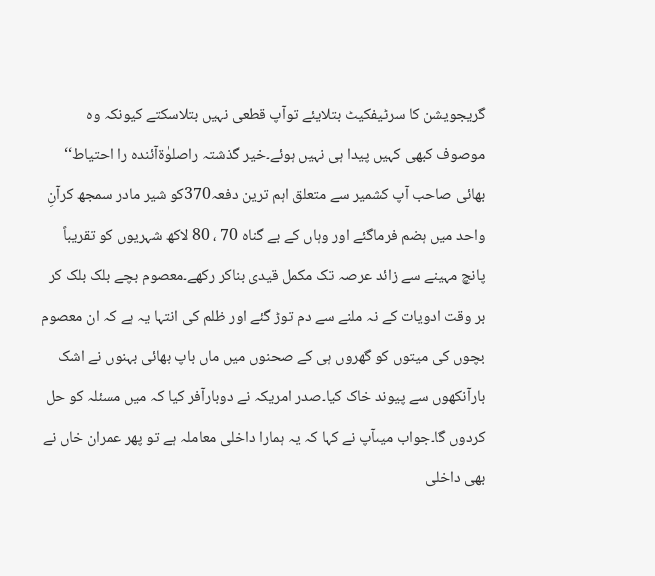گریجویشن کا سرٹیفکیٹ بتلایئے توآپ قطعی نہیں بتلاسکتے کیونکہ وہ موصوف کبھی کہیں پیدا ہی نہیں ہوئے۔خیر گذشتہ راصلوٰۃآئندہ را احتیاط‘‘
بھائی صاحب آپ کشمیر سے متعلق اہم ترین دفعہ370کو شیر مادر سمجھ کرآنِ واحد میں ہضم فرماگئے اور وہاں کے بے گناہ 70 ، 80 لاکھ شہریوں کو تقریباً پانچ مہینے سے زائد عرصہ تک مکمل قیدی بناکر رکھے۔معصوم بچے بلک بلک کر بر وقت ادویات کے نہ ملنے سے دم توڑ گئے اور ظلم کی انتہا یہ ہے کہ ان معصوم بچوں کی میتوں کو گھروں ہی کے صحنوں میں ماں باپ بھائی بہنوں نے اشک بارآنکھوں سے پیوند خاک کیا۔صدر امریکہ نے دوبارآفر کیا کہ میں مسئلہ کو حل کردوں گا۔جواب میںآپ نے کہا کہ یہ ہمارا داخلی معاملہ ہے تو پھر عمران خاں نے بھی داخلی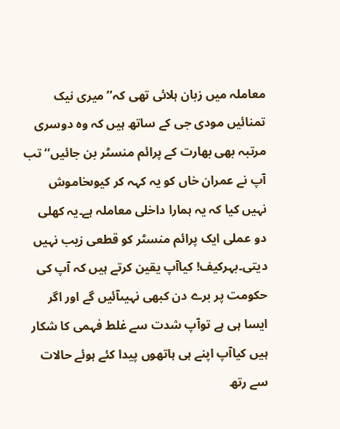معاملہ میں زبان ہلائی تھی کہ’’میری نیک تمنائیں مودی جی کے ساتھ ہیں کہ وہ دوسری مرتبہ بھی بھارت کے پرائم منسٹر بن جائیں‘‘ تب آپ نے عمران خاں کو یہ کہہ کر کیوںخاموش نہیں کیا کہ یہ ہمارا داخلی معاملہ ہے۔یہ کھلی دو عملی ایک پرائم منسٹر کو قطعی زیب نہیں دیتی۔بہرکیف! کیاآپ یقین کرتے ہیں کہ آپ کی حکومت پر برے دن کبھی نہیںآئیں گے اور اگر ایسا ہی ہے توآپ شدت سے غلط فہمی کا شکار ہیں کیاآپ اپنے ہی ہاتھوں پیدا کئے ہوئے حالات سے رتھ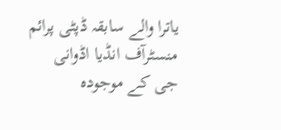یاترا والے سابقہ ڈپٹی پرائم منسٹرآف انڈیا اڈوانی جی کے موجودہ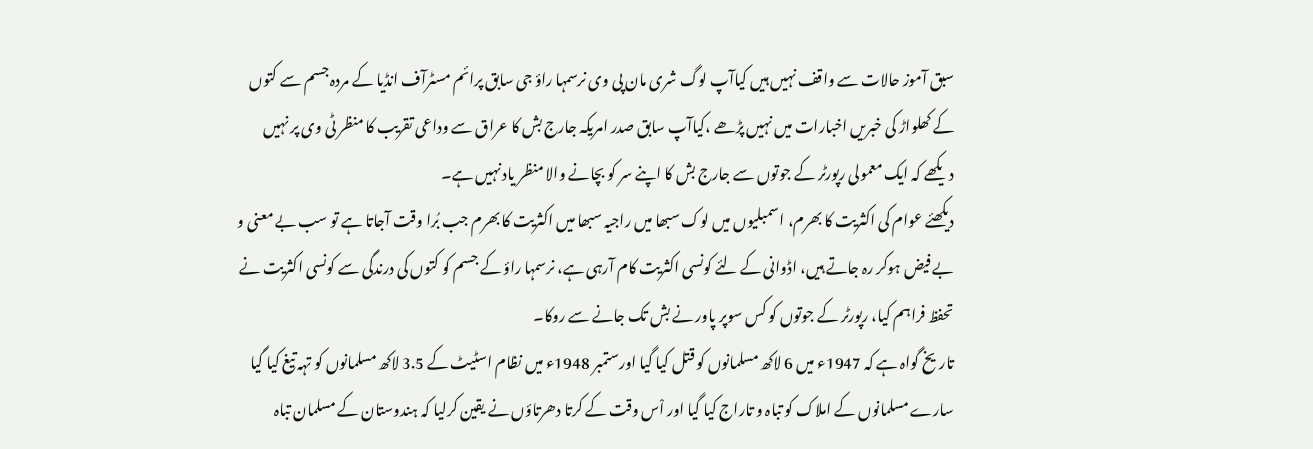سبق آموز حالات سے واقف نہیں ہیں کیاآپ لوگ شری مان پی وی نرسمہا راؤ جی سابق پرائم مسٹرآف انڈیا کے مردہ جسم سے کتوں کے کھلواڑ کی خبریں اخبارات میں نہیں پڑھے ،کیاآپ سابق صدر امریکہ جارج بش کا عراق سے وداعی تقریب کا منظر ٹی وی پر نہیں دیکھے کہ ایک معمولی رپورٹر کے جوتوں سے جارج بش کا اپنے سر کو بچانے والا منظر یاد نہیں ہے۔
دیکھئے عوام کی اکثریت کا بھرم، اسمبلیوں میں لوک سبھا میں راجیہ سبھا میں اکثریت کا بھرم جب بُرا وقت آجاتا ہے تو سب بے معنی و بے فیض ہوکر رہ جاتے ہیں، اڈوانی کے لئے کونسی اکثریت کام آرہی ہے، نرسمہا راؤ کے جسم کو کتوں کی درندگی سے کونسی اکثریت نے تحفظ فراہم کیا، رپورٹر کے جوتوں کو کس سوپر پاور نے بش تک جانے سے روکا۔
تاریخ گواہ ہے کہ 1947ء میں 6 لاکھ مسلمانوں کو قتل کیا گیا اورستمبر 1948ء میں نظام اسٹیٹ کے 3.5 لاکھ مسلمانوں کو تہہ تیغ کیا گیا سارے مسلمانوں کے املاک کو تباہ و تاراج کیا گیا اور اْس وقت کے کرتا دھرتاؤں نے یقین کرلیا کہ ہندوستان کے مسلمان تباہ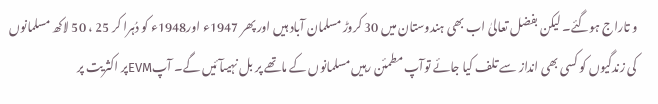و تاراج ہوگئے۔ لیکن بفضل تعالیٰ اب بھی ہندوستان میں 30 کروڑ مسلمان آباد ہیں اور پھر 1947ء اور1948ء کو دُہرا کر 25 ، 50 لاکھ مسلمانوں کی زندگیوں کو کسی بھی انداز سے تلف کیا جائے توآپ مطمئن رہیں مسلمانوں کے ماتھے پر بل نہیںآئیں گے۔ آپEVMپر اکثریت پر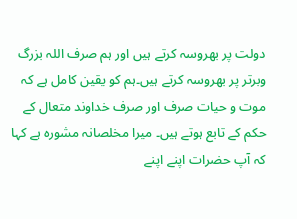دولت پر بھروسہ کرتے ہیں اور ہم صرف اللہ بزرگ وبرتر پر بھروسہ کرتے ہیں۔ہم کو یقین کامل ہے کہ موت و حیات صرف اور صرف خداوند متعال کے حکم کے تابع ہوتے ہیں۔ میرا مخلصانہ مشورہ ہے کہا کہ آپ حضرات اپنے اپنے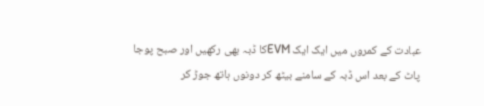عبادت کے کمروں میں ایک ایک EVMکا ڈبہ بھی رکھیں اور صبح پوجا پاٹ کے بعد اس ڈبہ کے سامنے بیٹھ کر دونوں ہاتھ جوڑ کر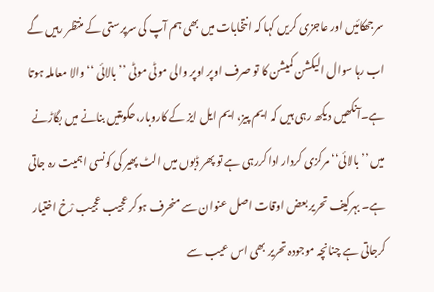سرجھکائیں اور عاجزی کریں کہا کہ انتخابات میں بھی ہم آپ کی سرپرستی کے منتظر رہیں گے اب رہا سوال الیکشن کمیشن کا تو صرف اوپر اوپر والی موٹی موٹی ’’بالائی ‘‘والا معاملہ ہوتا ہے۔آنکھیں دیکھ رہی ہیں کہ ایم پیز، ایم ایل ایز کے کاروبار،حکومتیں بنانے میں بگاڑنے میں ’’بالائی‘‘ مرکزی کردار ادا کررہی ہے تو پھر ڈبوں میں الٹ پھیر کی کونسی اہمیت رہ جاتی ہے۔ بہرکیف تحریر بعض اوقات اصل عنوان سے منحرف ہوکر عجیب عجیب رْخ اختیار کرجاتی ہے چنانچہ موجودہ تحریر بھی اس عیب سے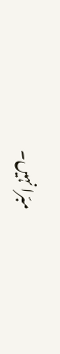مبّرا نہیں۔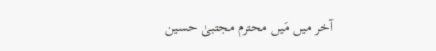آخر میں مَیں محترم مجتبیٰ حسین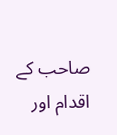صاحب کے اقدام اور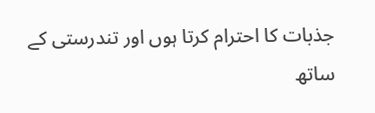جذبات کا احترام کرتا ہوں اور تندرستی کے ساتھ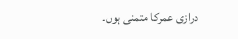درازی عمرکا متمنی ہوں۔